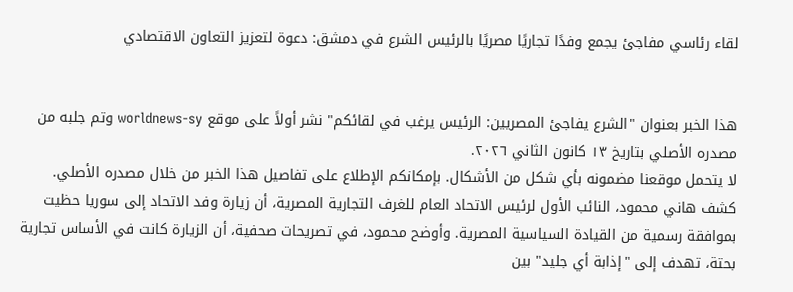لقاء رئاسي مفاجئ يجمع وفدًا تجاريًا مصريًا بالرئيس الشرع في دمشق: دعوة لتعزيز التعاون الاقتصادي


هذا الخبر بعنوان "الشرع يفاجئ المصريين: الرئيس يرغب في لقائكم" نشر أولاً على موقع worldnews-sy وتم جلبه من مصدره الأصلي بتاريخ ١٣ كانون الثاني ٢٠٢٦.
لا يتحمل موقعنا مضمونه بأي شكل من الأشكال. بإمكانكم الإطلاع على تفاصيل هذا الخبر من خلال مصدره الأصلي.
كشف هاني محمود، النائب الأول لرئيس الاتحاد العام للغرف التجارية المصرية، أن زيارة وفد الاتحاد إلى سوريا حظيت بموافقة رسمية من القيادة السياسية المصرية. وأوضح محمود، في تصريحات صحفية، أن الزيارة كانت في الأساس تجارية بحتة، تهدف إلى "إذابة أي جليد" بين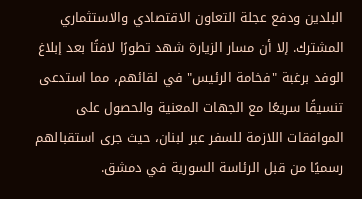البلدين ودفع عجلة التعاون الاقتصادي والاستثماري المشترك. إلا أن مسار الزيارة شهد تطورًا لافتًا بعد إبلاغ الوفد برغبة "فخامة الرئيس" في لقائهم، مما استدعى تنسيقًا سريعًا مع الجهات المعنية والحصول على الموافقات اللازمة للسفر عبر لبنان، حيث جرى استقبالهم رسميًا من قبل الرئاسة السورية في دمشق.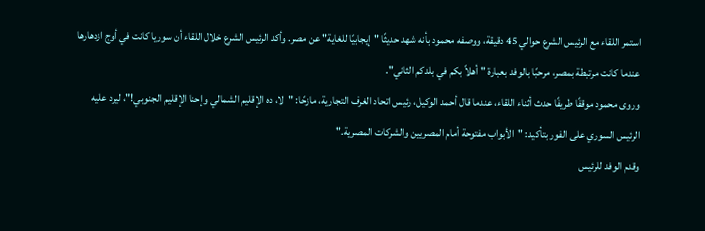استمر اللقاء مع الرئيس الشرع حوالي 45 دقيقة، ووصفه محمود بأنه شهد حديثًا "إيجابيًا للغاية" عن مصر. وأكد الرئيس الشرع خلال اللقاء أن سوريا كانت في أوج ازدهارها عندما كانت مرتبطة بمصر، مرحبًا بالوفد بعبارة "أهلاً بكم في بلدكم الثاني".
وروى محمود موقفًا طريفًا حدث أثناء اللقاء، عندما قال أحمد الوكيل، رئيس اتحاد الغرف التجارية، مازحًا: "لا، ده الإقليم الشمالي وإحنا الإقليم الجنوبي!"، ليرد عليه الرئيس السوري على الفور بتأكيد: "الأبواب مفتوحة أمام المصريين والشركات المصرية."
وقدم الوفد للرئيس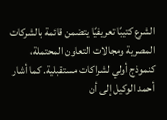الشرع كتيبًا تعريفيًا يتضمن قائمة بالشركات المصرية ومجالات التعاون المحتملة، كنموذج أولي لشراكات مستقبلية. كما أشار أحمد الوكيل إلى أن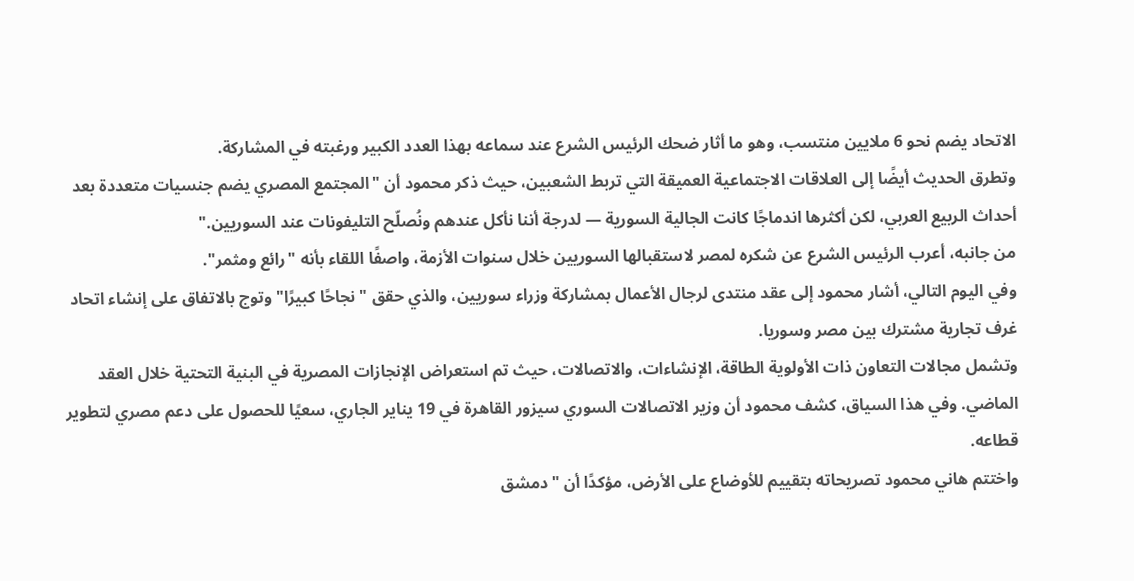الاتحاد يضم نحو 6 ملايين منتسب، وهو ما أثار ضحك الرئيس الشرع عند سماعه بهذا العدد الكبير ورغبته في المشاركة.
وتطرق الحديث أيضًا إلى العلاقات الاجتماعية العميقة التي تربط الشعبين، حيث ذكر محمود أن "المجتمع المصري يضم جنسيات متعددة بعد أحداث الربيع العربي، لكن أكثرها اندماجًا كانت الجالية السورية — لدرجة أننا نأكل عندهم ونُصلّح التليفونات عند السوريين."
من جانبه، أعرب الرئيس الشرع عن شكره لمصر لاستقبالها السوريين خلال سنوات الأزمة، واصفًا اللقاء بأنه "رائع ومثمر".
وفي اليوم التالي، أشار محمود إلى عقد منتدى لرجال الأعمال بمشاركة وزراء سوريين، والذي حقق "نجاحًا كبيرًا" وتوج بالاتفاق على إنشاء اتحاد غرف تجارية مشترك بين مصر وسوريا.
وتشمل مجالات التعاون ذات الأولوية الطاقة، الإنشاءات، والاتصالات، حيث تم استعراض الإنجازات المصرية في البنية التحتية خلال العقد الماضي. وفي هذا السياق، كشف محمود أن وزير الاتصالات السوري سيزور القاهرة في 19 يناير الجاري، سعيًا للحصول على دعم مصري لتطوير قطاعه.
واختتم هاني محمود تصريحاته بتقييم للأوضاع على الأرض، مؤكدًا أن "دمشق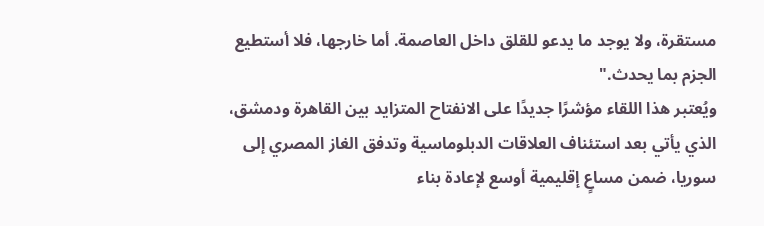مستقرة، ولا يوجد ما يدعو للقلق داخل العاصمة. أما خارجها، فلا أستطيع الجزم بما يحدث."
ويُعتبر هذا اللقاء مؤشرًا جديدًا على الانفتاح المتزايد بين القاهرة ودمشق، الذي يأتي بعد استئناف العلاقات الدبلوماسية وتدفق الغاز المصري إلى سوريا، ضمن مساعٍ إقليمية أوسع لإعادة بناء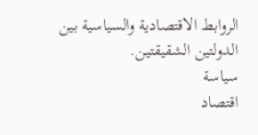الروابط الاقتصادية والسياسية بين الدولتين الشقيقتين.
سياسة
اقتصاد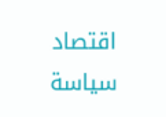اقتصاد
سياسة